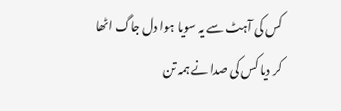کس کی آہٹ سے یہ سویا ہوا دل جاگ اٹھا
کر دیا کس کی صدا نے ہمہ تن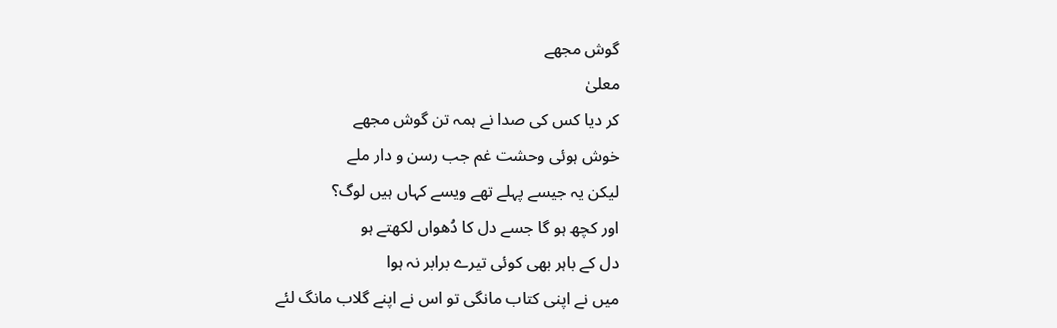گوش مجھے
معلیٰ
کر دیا کس کی صدا نے ہمہ تن گوش مجھے
خوش ہوئی وحشت غم جب رسن و دار ملے
لیکن یہ جیسے پہلے تھے ویسے کہاں ہیں لوگ؟
اور کچھ ہو گا جسے دل کا دُھواں لکھتے ہو
دل کے باہر بھی کوئی تیرے برابر نہ ہوا
میں نے اپنی کتاب مانگی تو اس نے اپنے گلاب مانگ لئے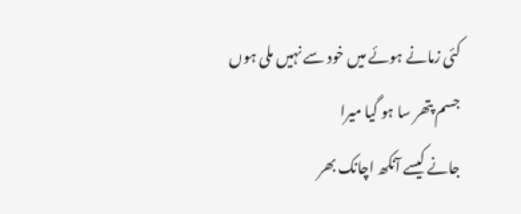کئی زمانے ہوئے میں خود سے نہیں ملی ہوں
جسم پتھر سا ہو گیا میرا
جانے کیسے آنکھ اچانک بھر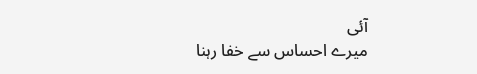آئی
میرے احساس سے خفا رہنا